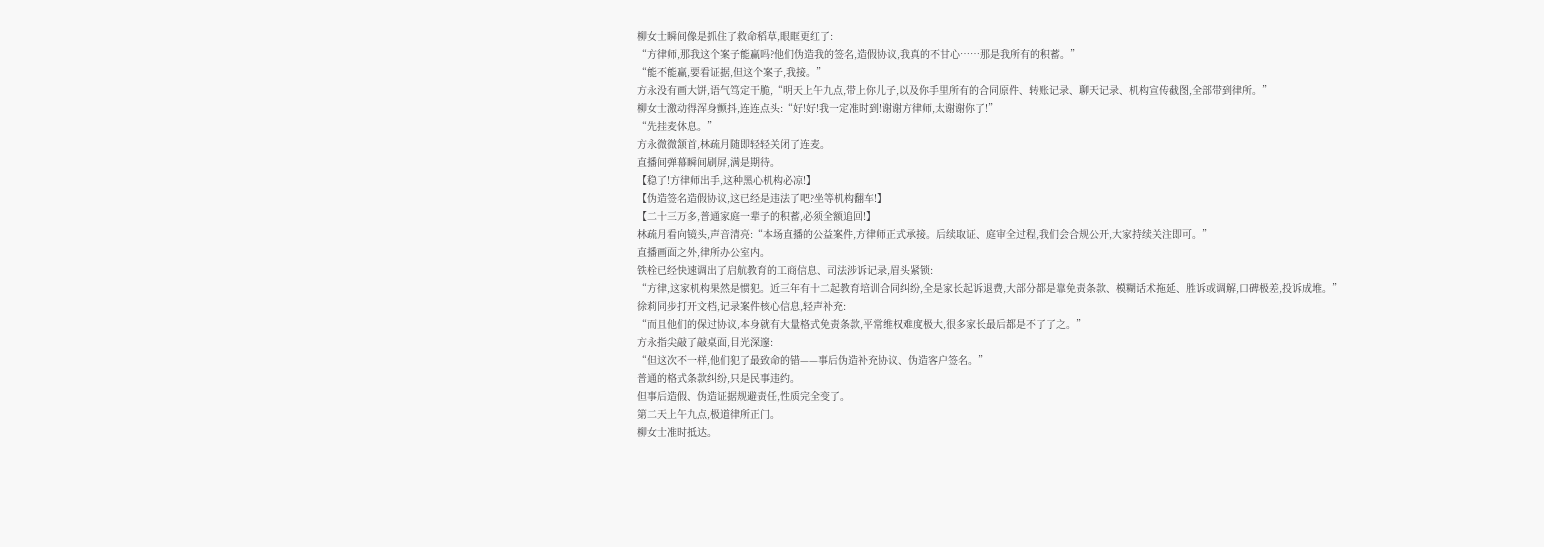柳女士瞬间像是抓住了救命稻草,眼眶更红了:
“方律师,那我这个案子能赢吗?他们伪造我的签名,造假协议,我真的不甘心……那是我所有的积蓄。”
“能不能赢,要看证据,但这个案子,我接。”
方永没有画大饼,语气笃定干脆,“明天上午九点,带上你儿子,以及你手里所有的合同原件、转账记录、聊天记录、机构宣传截图,全部带到律所。”
柳女士激动得浑身颤抖,连连点头:“好!好!我一定准时到!谢谢方律师,太谢谢你了!”
“先挂麦休息。”
方永微微颔首,林疏月随即轻轻关闭了连麦。
直播间弹幕瞬间刷屏,满是期待。
【稳了!方律师出手,这种黑心机构必凉!】
【伪造签名造假协议,这已经是违法了吧?坐等机构翻车!】
【二十三万多,普通家庭一辈子的积蓄,必须全额追回!】
林疏月看向镜头,声音清亮:“本场直播的公益案件,方律师正式承接。后续取证、庭审全过程,我们会合规公开,大家持续关注即可。”
直播画面之外,律所办公室内。
铁栓已经快速调出了启航教育的工商信息、司法涉诉记录,眉头紧锁:
“方律,这家机构果然是惯犯。近三年有十二起教育培训合同纠纷,全是家长起诉退费,大部分都是靠免责条款、模糊话术拖延、胜诉或调解,口碑极差,投诉成堆。”
徐莉同步打开文档,记录案件核心信息,轻声补充:
“而且他们的保过协议,本身就有大量格式免责条款,平常维权难度极大,很多家长最后都是不了了之。”
方永指尖敲了敲桌面,目光深邃:
“但这次不一样,他们犯了最致命的错——事后伪造补充协议、伪造客户签名。”
普通的格式条款纠纷,只是民事违约。
但事后造假、伪造证据规避责任,性质完全变了。
第二天上午九点,极道律所正门。
柳女士准时抵达。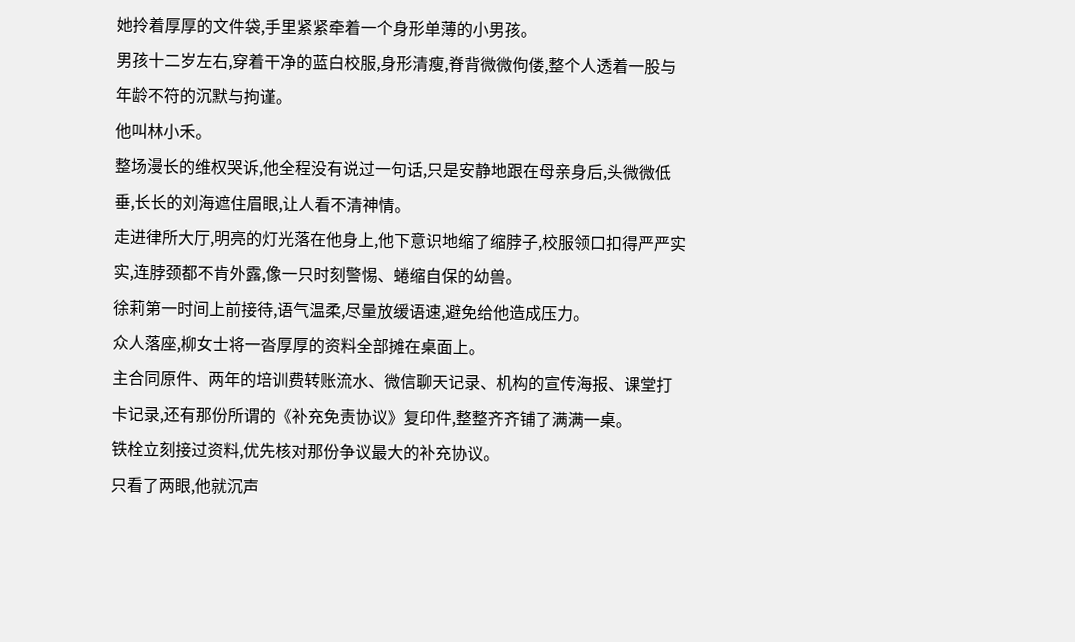她拎着厚厚的文件袋,手里紧紧牵着一个身形单薄的小男孩。
男孩十二岁左右,穿着干净的蓝白校服,身形清瘦,脊背微微佝偻,整个人透着一股与年龄不符的沉默与拘谨。
他叫林小禾。
整场漫长的维权哭诉,他全程没有说过一句话,只是安静地跟在母亲身后,头微微低垂,长长的刘海遮住眉眼,让人看不清神情。
走进律所大厅,明亮的灯光落在他身上,他下意识地缩了缩脖子,校服领口扣得严严实实,连脖颈都不肯外露,像一只时刻警惕、蜷缩自保的幼兽。
徐莉第一时间上前接待,语气温柔,尽量放缓语速,避免给他造成压力。
众人落座,柳女士将一沓厚厚的资料全部摊在桌面上。
主合同原件、两年的培训费转账流水、微信聊天记录、机构的宣传海报、课堂打卡记录,还有那份所谓的《补充免责协议》复印件,整整齐齐铺了满满一桌。
铁栓立刻接过资料,优先核对那份争议最大的补充协议。
只看了两眼,他就沉声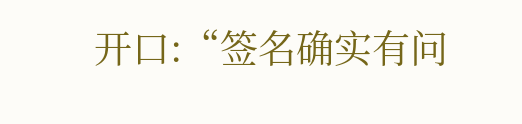开口:“签名确实有问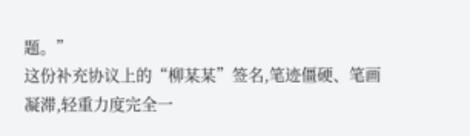题。”
这份补充协议上的“柳某某”签名,笔迹僵硬、笔画凝滞,轻重力度完全一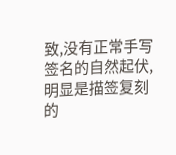致,没有正常手写签名的自然起伏,明显是描签复刻的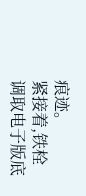痕迹。
紧接着,铁栓调取电子版底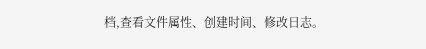档,查看文件属性、创建时间、修改日志。